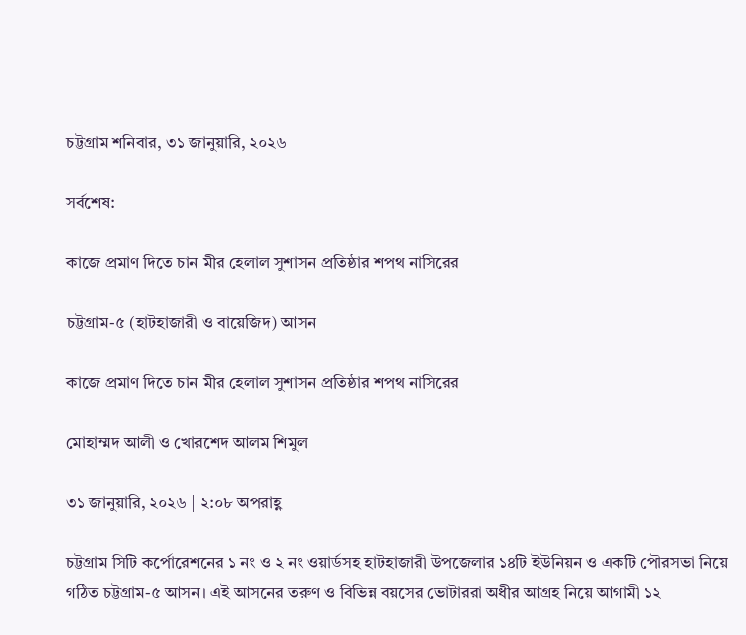চট্টগ্রাম শনিবার, ৩১ জানুয়ারি, ২০২৬

সর্বশেষ:

কাজে প্রমাণ দিতে চান মীর হেলাল সুশাসন প্রতিষ্ঠার শপথ নাসিরের

চট্টগ্রাম-৫ (হাটহাজারী ও বায়েজিদ) আসন

কাজে প্রমাণ দিতে চান মীর হেলাল সুশাসন প্রতিষ্ঠার শপথ নাসিরের

মোহাম্মদ আলী ও খোরশেদ আলম শিমুল

৩১ জানুয়ারি, ২০২৬ | ২:০৮ অপরাহ্ণ

চট্টগ্রাম সিটি কর্পোরেশনের ১ নং ও ২ নং ওয়ার্ডসহ হাটহাজারী উপজেলার ১৪টি ইউনিয়ন ও একটি পৌরসভা নিয়ে গঠিত চট্টগ্রাম-৫ আসন। এই আসনের তরুণ ও বিভিন্ন বয়সের ভোটাররা অধীর আগ্রহ নিয়ে আগামী ১২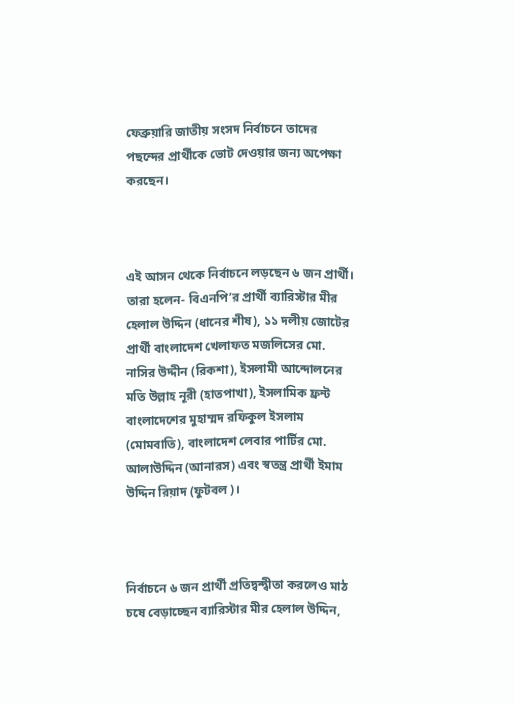ফেব্রুয়ারি জাতীয় সংসদ নির্বাচনে তাদের পছন্দের প্রার্থীকে ভোট দেওয়ার জন্য অপেক্ষা করছেন।



এই আসন থেকে নির্বাচনে লড়ছেন ৬ জন প্রার্থী। তারা হলেন- বিএনপি’র প্রার্থী ব্যারিস্টার মীর হেলাল উদ্দিন (ধানের শীষ), ১১ দলীয় জোটের প্রার্থী বাংলাদেশ খেলাফত মজলিসের মো. নাসির উদ্দীন (রিকশা), ইসলামী আন্দোলনের মতি উল্লাহ নূরী (হাতপাখা), ইসলামিক ফ্রন্ট বাংলাদেশের মুহাম্মদ রফিকুল ইসলাম (মোমবাতি), বাংলাদেশ লেবার পার্টির মো. আলাউদ্দিন (আনারস) এবং স্বতন্ত্র প্রার্থী ইমাম উদ্দিন রিয়াদ (ফুটবল)।



নির্বাচনে ৬ জন প্রার্থী প্রতিদ্বন্দ্বীতা করলেও মাঠ চষে বেড়াচ্ছেন ব্যারিস্টার মীর হেলাল উদ্দিন,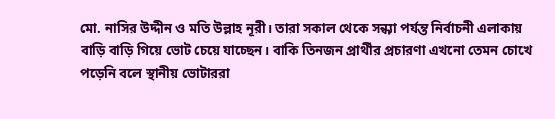মো. নাসির উদ্দীন ও মতি উল্লাহ নূরী। তারা সকাল থেকে সন্ধ্যা পর্যন্ত নির্বাচনী এলাকায় বাড়ি বাড়ি গিয়ে ভোট চেয়ে যাচ্ছেন। বাকি তিনজন প্রার্থীর প্রচারণা এখনো তেমন চোখে পড়েনি বলে স্থানীয় ভোটাররা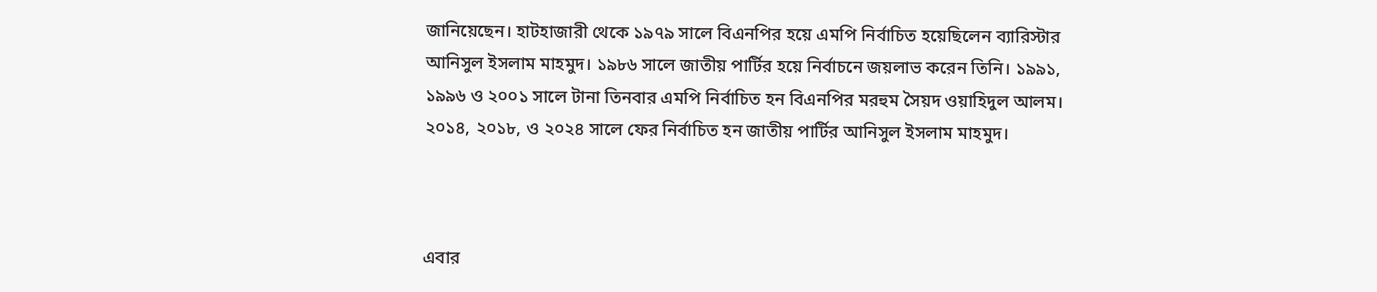জানিয়েছেন। হাটহাজারী থেকে ১৯৭৯ সালে বিএনপির হয়ে এমপি নির্বাচিত হয়েছিলেন ব্যারিস্টার আনিসুল ইসলাম মাহমুদ। ১৯৮৬ সালে জাতীয় পার্টির হয়ে নির্বাচনে জয়লাভ করেন তিনি। ১৯৯১, ১৯৯৬ ও ২০০১ সালে টানা তিনবার এমপি নির্বাচিত হন বিএনপির মরহুম সৈয়দ ওয়াহিদুল আলম। ২০১৪, ২০১৮, ও ২০২৪ সালে ফের নির্বাচিত হন জাতীয় পার্টির আনিসুল ইসলাম মাহমুদ।



এবার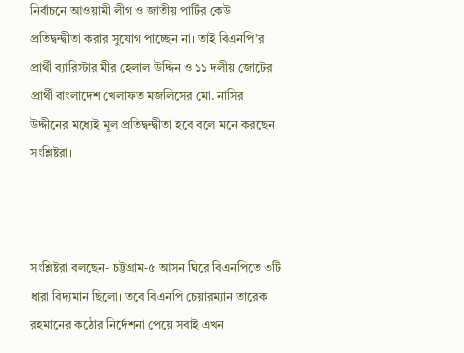নির্বাচনে আওয়ামী লীগ ও জাতীয় পার্টির কেউ প্রতিদ্বন্দ্বীতা করার সুযোগ পাচ্ছেন না। তাই বিএনপি’র প্রার্থী ব্যারিস্টার মীর হেলাল উদ্দিন ও ১১ দলীয় জোটের প্রার্থী বাংলাদেশ খেলাফত মজলিসের মো. নাসির উদ্দীনের মধ্যেই মূল প্রতিদ্বন্দ্বীতা হবে বলে মনে করছেন সংশ্লিষ্টরা।



সংশ্লিষ্টরা বলছেন- চট্টগ্রাম-৫ আসন ঘিরে বিএনপিতে ৩টি ধারা বিদ্যমান ছিলো। তবে বিএনপি চেয়ারম্যান তারেক রহমানের কঠোর নির্দেশনা পেয়ে সবাই এখন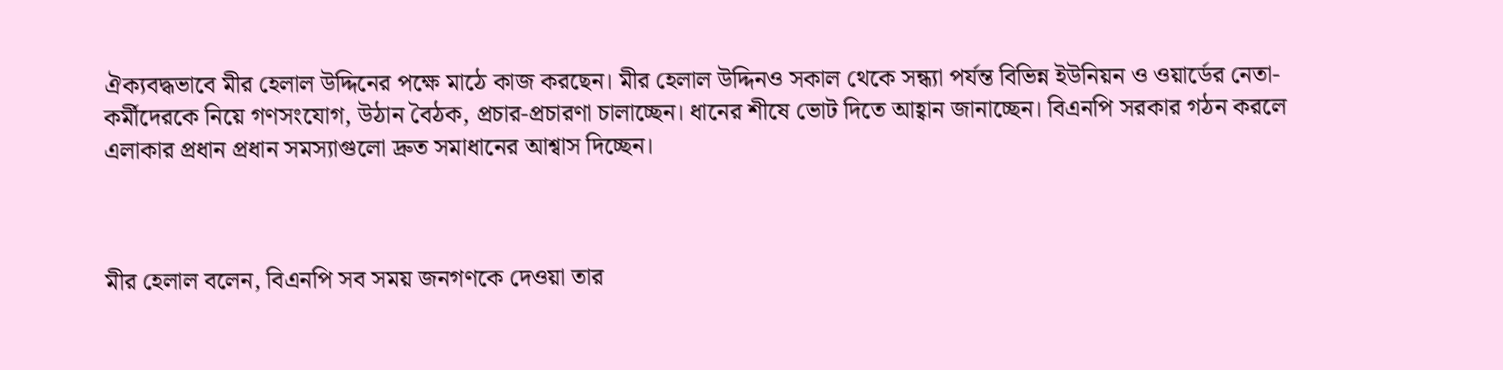ঐক্যবদ্ধভাবে মীর হেলাল উদ্দিনের পক্ষে মাঠে কাজ করছেন। মীর হেলাল উদ্দিনও সকাল থেকে সন্ধ্যা পর্যন্ত বিভিন্ন ইউনিয়ন ও ওয়ার্ডের নেতা-কর্মীদেরকে নিয়ে গণসংযোগ, উঠান বৈঠক, প্রচার-প্রচারণা চালাচ্ছেন। ধানের শীষে ভোট দিতে আহ্বান জানাচ্ছেন। বিএনপি সরকার গঠন করলে এলাকার প্রধান প্রধান সমস্যাগুলো দ্রুত সমাধানের আশ্বাস দিচ্ছেন।



মীর হেলাল বলেন, বিএনপি সব সময় জনগণকে দেওয়া তার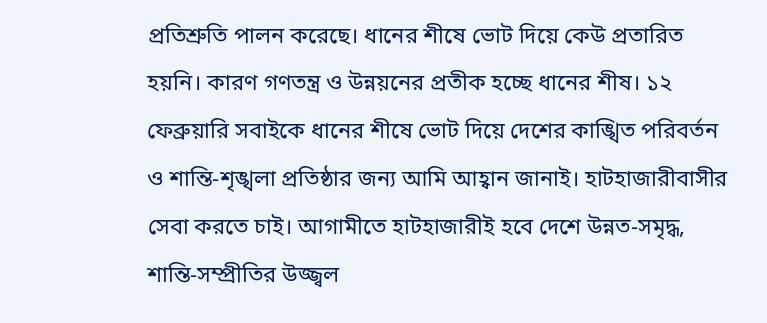প্রতিশ্রুতি পালন করেছে। ধানের শীষে ভোট দিয়ে কেউ প্রতারিত হয়নি। কারণ গণতন্ত্র ও উন্নয়নের প্রতীক হচ্ছে ধানের শীষ। ১২ ফেব্রুয়ারি সবাইকে ধানের শীষে ভোট দিয়ে দেশের কাঙ্খিত পরিবর্তন ও শান্তি-শৃঙ্খলা প্রতিষ্ঠার জন্য আমি আহ্বান জানাই। হাটহাজারীবাসীর সেবা করতে চাই। আগামীতে হাটহাজারীই হবে দেশে উন্নত-সমৃদ্ধ, শান্তি-সম্প্রীতির উজ্জ্বল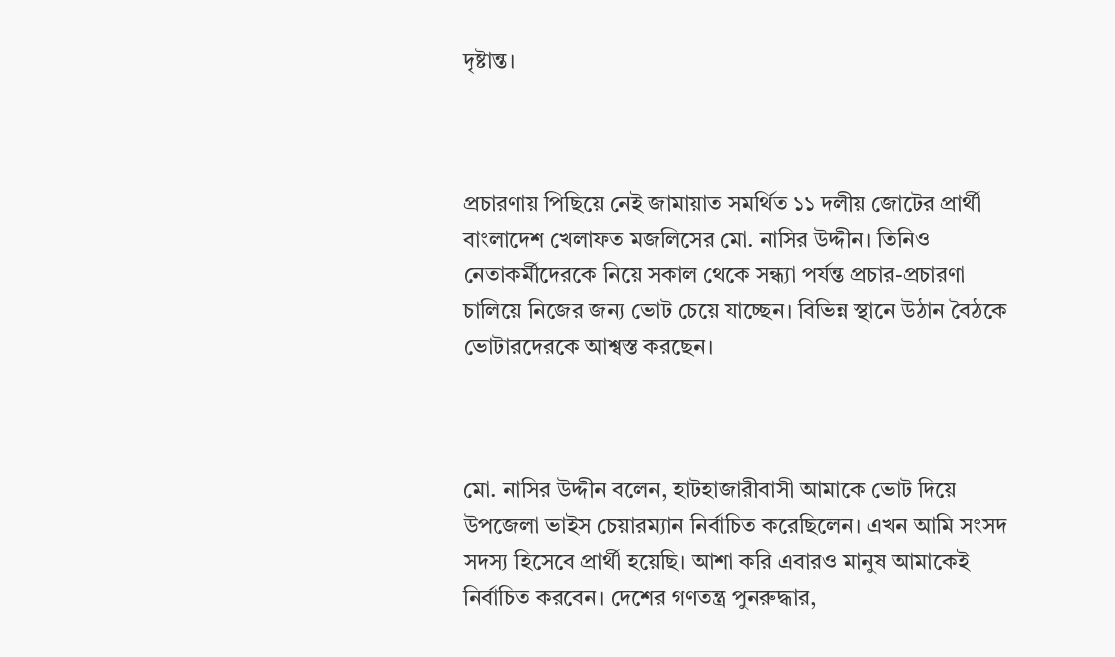দৃষ্টান্ত।



প্রচারণায় পিছিয়ে নেই জামায়াত সমর্থিত ১১ দলীয় জোটের প্রার্থী বাংলাদেশ খেলাফত মজলিসের মো. নাসির উদ্দীন। তিনিও নেতাকর্মীদেরকে নিয়ে সকাল থেকে সন্ধ্যা পর্যন্ত প্রচার-প্রচারণা চালিয়ে নিজের জন্য ভোট চেয়ে যাচ্ছেন। বিভিন্ন স্থানে উঠান বৈঠকে ভোটারদেরকে আশ্বস্ত করছেন।



মো. নাসির উদ্দীন বলেন, হাটহাজারীবাসী আমাকে ভোট দিয়ে উপজেলা ভাইস চেয়ারম্যান নির্বাচিত করেছিলেন। এখন আমি সংসদ সদস্য হিসেবে প্রার্থী হয়েছি। আশা করি এবারও মানুষ আমাকেই নির্বাচিত করবেন। দেশের গণতন্ত্র পুনরুদ্ধার,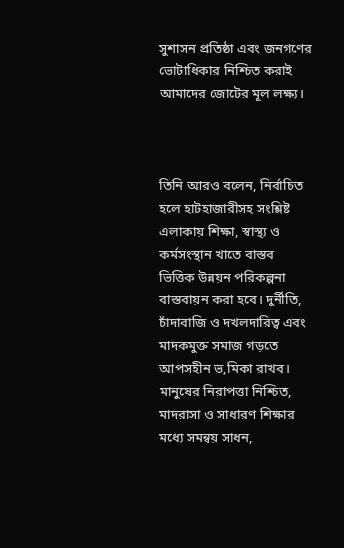সুশাসন প্রতিষ্ঠা এবং জনগণের ভোটাধিকার নিশ্চিত করাই আমাদের জোটের মূল লক্ষ্য।



তিনি আরও বলেন, নির্বাচিত হলে হাটহাজারীসহ সংশ্লিষ্ট এলাকায় শিক্ষা, স্বাস্থ্য ও কর্মসংস্থান খাতে বাস্তব ভিত্তিক উন্নয়ন পরিকল্পনা বাস্তবায়ন করা হবে। দুর্নীতি, চাঁদাবাজি ও দখলদারিত্ব এবং মাদকমুক্ত সমাজ গড়তে আপসহীন ভ‚মিকা রাখব। মানুষের নিরাপত্তা নিশ্চিত, মাদরাসা ও সাধারণ শিক্ষার মধ্যে সমন্বয় সাধন,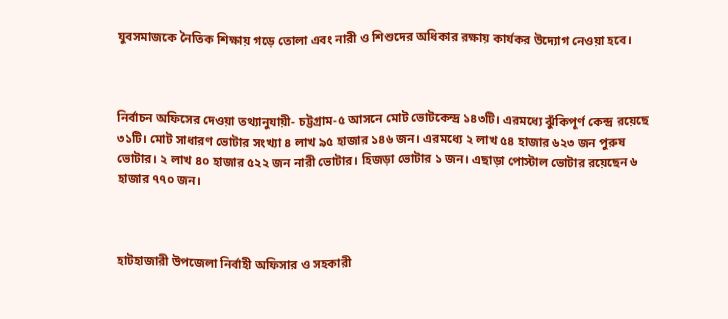যুবসমাজকে নৈতিক শিক্ষায় গড়ে তোলা এবং নারী ও শিশুদের অধিকার রক্ষায় কার্যকর উদ্যোগ নেওয়া হবে।



নির্বাচন অফিসের দেওয়া তথ্যানুযায়ী- চট্টগ্রাম-৫ আসনে মোট ভোটকেন্দ্র ১৪৩টি। এরমধ্যে ঝুঁকিপূর্ণ কেন্দ্র রয়েছে ৩১টি। মোট সাধারণ ভোটার সংখ্যা ৪ লাখ ৯৫ হাজার ১৪৬ জন। এরমধ্যে ২ লাখ ৫৪ হাজার ৬২৩ জন পুরুষ ভোটার। ২ লাখ ৪০ হাজার ৫২২ জন নারী ভোটার। হিজড়া ভোটার ১ জন। এছাড়া পোস্টাল ভোটার রয়েছেন ৬ হাজার ৭৭০ জন।



হাটহাজারী উপজেলা নির্বাহী অফিসার ও সহকারী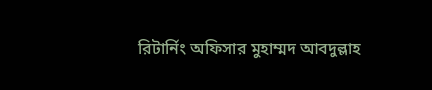রিটার্নিং অফিসার মুহাম্মদ আবদুল্লাহ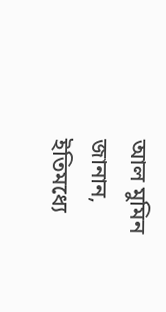আল মুমিন জানান, ইতিমধ্যে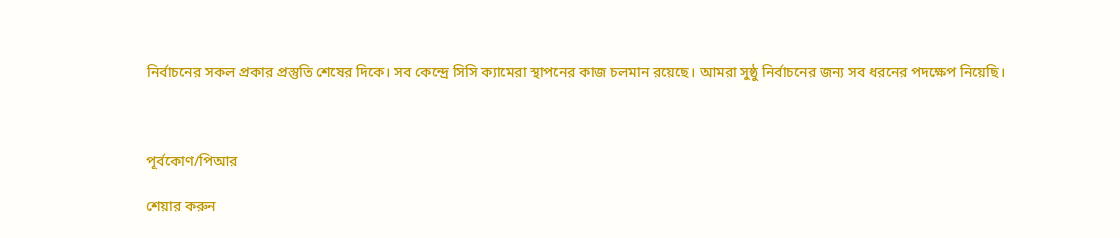নির্বাচনের সকল প্রকার প্রস্তুতি শেষের দিকে। সব কেন্দ্রে সিসি ক্যামেরা স্থাপনের কাজ চলমান রয়েছে। আমরা সুষ্ঠু নির্বাচনের জন্য সব ধরনের পদক্ষেপ নিয়েছি।



পূর্বকোণ/পিআর

শেয়ার করুন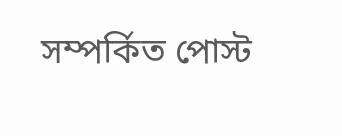সম্পর্কিত পোস্ট